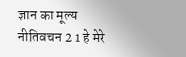ज्ञान का मूल्य नीतिवचन 2 1 हे मेरे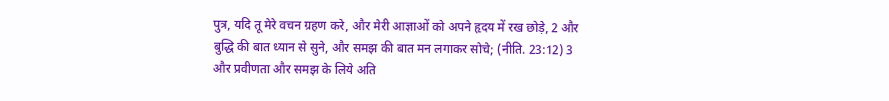पुत्र, यदि तू मेरे वचन ग्रहण करे, और मेरी आज्ञाओं को अपने हृदय में रख छोड़े, 2 और बुद्धि की बात ध्यान से सुने, और समझ की बात मन लगाकर सोचे; (नीति. 23:12) 3 और प्रवीणता और समझ के लिये अति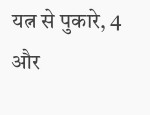यत्न से पुकारे, 4 और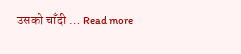उसको चाँदी … Read more